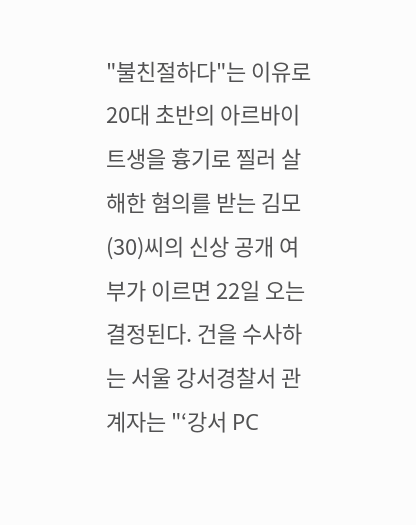"불친절하다"는 이유로 20대 초반의 아르바이트생을 흉기로 찔러 살해한 혐의를 받는 김모(30)씨의 신상 공개 여부가 이르면 22일 오는 결정된다. 건을 수사하는 서울 강서경찰서 관계자는 "‘강서 PC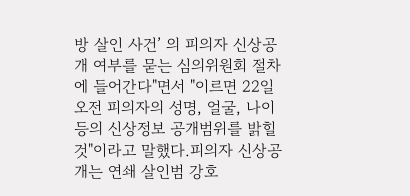방 살인 사건’ 의 피의자 신상공개 여부를 묻는 심의위원회 절차에 들어간다"면서 "이르면 22일 오전 피의자의 성명, 얼굴, 나이 등의 신상정보 공개범위를 밝힐 것"이라고 말했다.피의자 신상공개는 연쇄 살인범 강호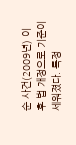순 사건(2009년) 이후 법 개정으로 기준이 세워졌다. 특정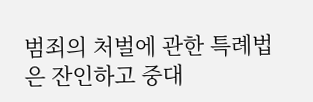범죄의 처벌에 관한 특례법은 잔인하고 중대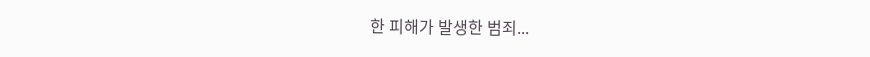한 피해가 발생한 범죄...